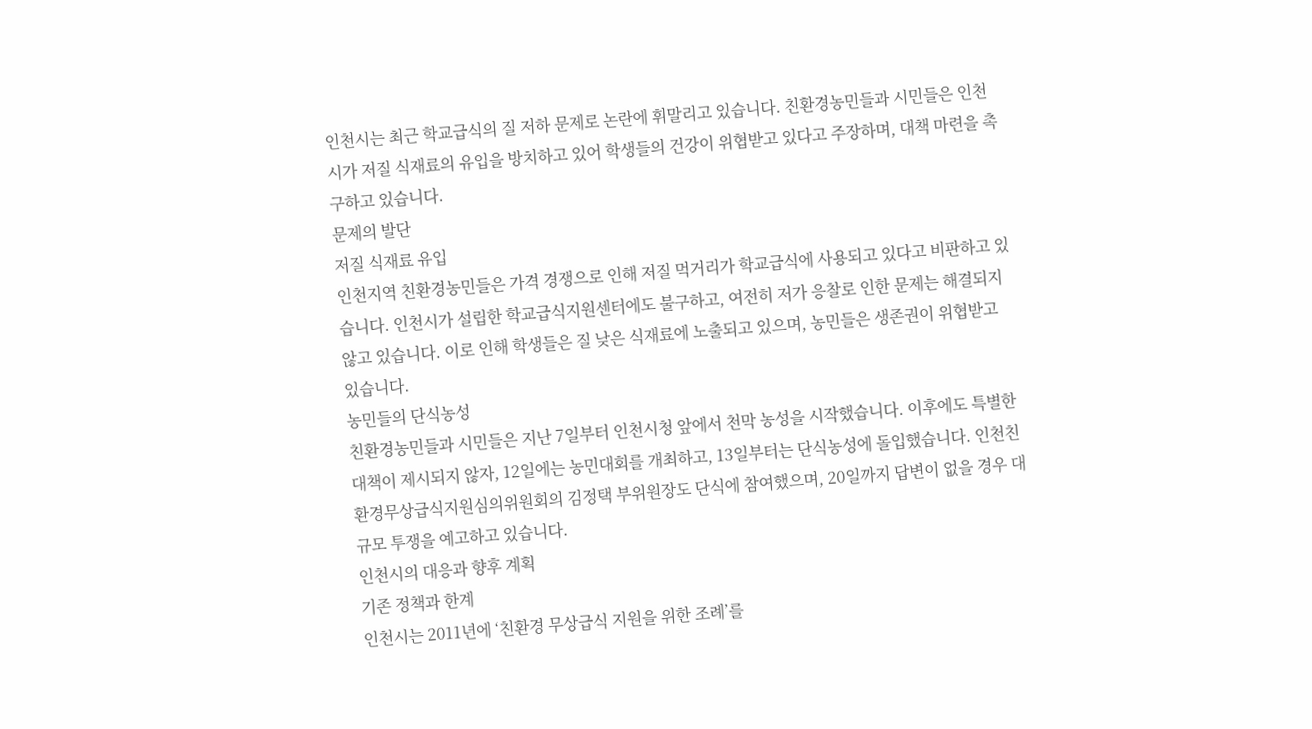인천시는 최근 학교급식의 질 저하 문제로 논란에 휘말리고 있습니다. 친환경농민들과 시민들은 인천시가 저질 식재료의 유입을 방치하고 있어 학생들의 건강이 위협받고 있다고 주장하며, 대책 마련을 촉구하고 있습니다.
문제의 발단
저질 식재료 유입
인천지역 친환경농민들은 가격 경쟁으로 인해 저질 먹거리가 학교급식에 사용되고 있다고 비판하고 있습니다. 인천시가 설립한 학교급식지원센터에도 불구하고, 여전히 저가 응찰로 인한 문제는 해결되지 않고 있습니다. 이로 인해 학생들은 질 낮은 식재료에 노출되고 있으며, 농민들은 생존권이 위협받고 있습니다.
농민들의 단식농성
친환경농민들과 시민들은 지난 7일부터 인천시청 앞에서 천막 농성을 시작했습니다. 이후에도 특별한 대책이 제시되지 않자, 12일에는 농민대회를 개최하고, 13일부터는 단식농성에 돌입했습니다. 인천친환경무상급식지원심의위원회의 김정택 부위원장도 단식에 참여했으며, 20일까지 답변이 없을 경우 대규모 투쟁을 예고하고 있습니다.
인천시의 대응과 향후 계획
기존 정책과 한계
인천시는 2011년에 ‘친환경 무상급식 지원을 위한 조례’를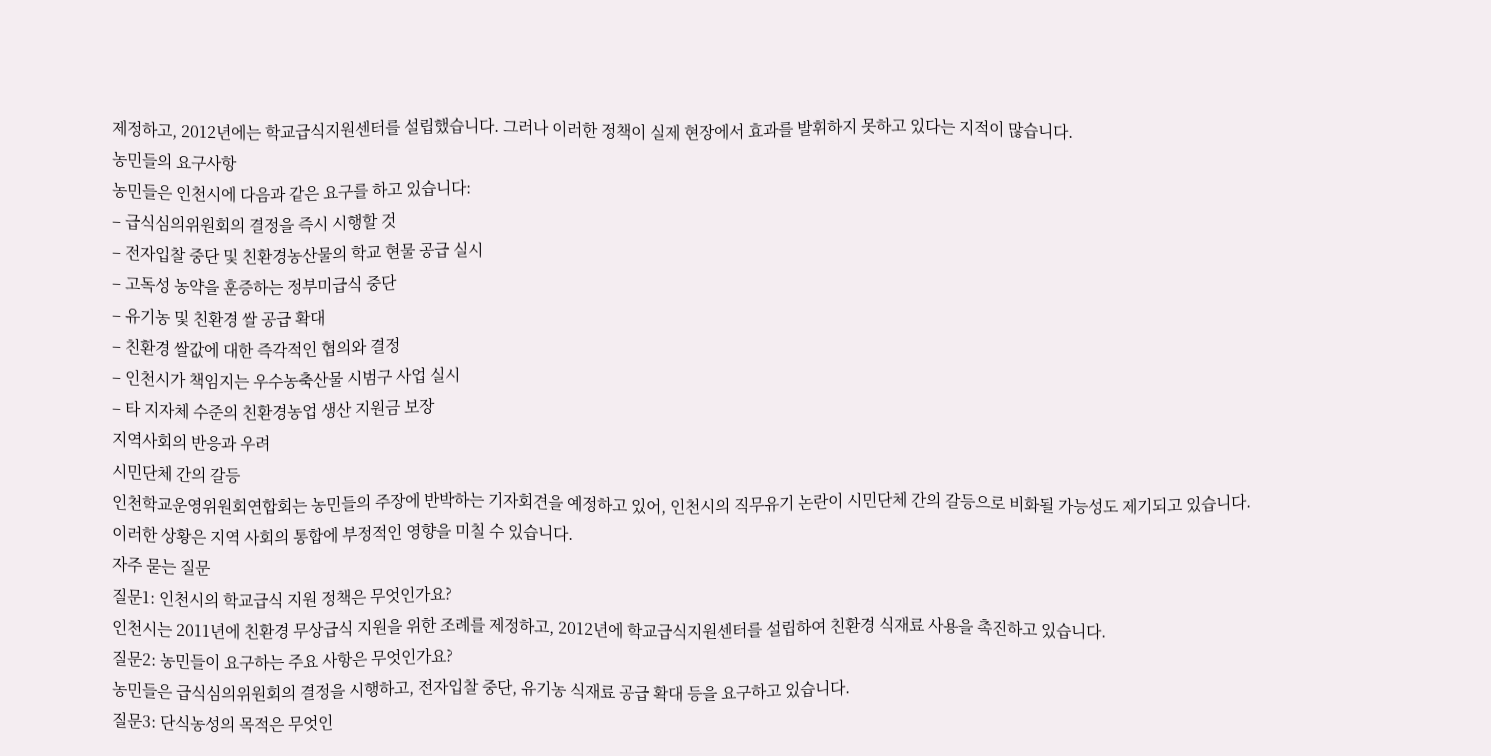제정하고, 2012년에는 학교급식지원센터를 설립했습니다. 그러나 이러한 정책이 실제 현장에서 효과를 발휘하지 못하고 있다는 지적이 많습니다.
농민들의 요구사항
농민들은 인천시에 다음과 같은 요구를 하고 있습니다:
– 급식심의위원회의 결정을 즉시 시행할 것
– 전자입찰 중단 및 친환경농산물의 학교 현물 공급 실시
– 고독성 농약을 훈증하는 정부미급식 중단
– 유기농 및 친환경 쌀 공급 확대
– 친환경 쌀값에 대한 즉각적인 협의와 결정
– 인천시가 책임지는 우수농축산물 시범구 사업 실시
– 타 지자체 수준의 친환경농업 생산 지원금 보장
지역사회의 반응과 우려
시민단체 간의 갈등
인천학교운영위원회연합회는 농민들의 주장에 반박하는 기자회견을 예정하고 있어, 인천시의 직무유기 논란이 시민단체 간의 갈등으로 비화될 가능성도 제기되고 있습니다. 이러한 상황은 지역 사회의 통합에 부정적인 영향을 미칠 수 있습니다.
자주 묻는 질문
질문1: 인천시의 학교급식 지원 정책은 무엇인가요?
인천시는 2011년에 친환경 무상급식 지원을 위한 조례를 제정하고, 2012년에 학교급식지원센터를 설립하여 친환경 식재료 사용을 촉진하고 있습니다.
질문2: 농민들이 요구하는 주요 사항은 무엇인가요?
농민들은 급식심의위원회의 결정을 시행하고, 전자입찰 중단, 유기농 식재료 공급 확대 등을 요구하고 있습니다.
질문3: 단식농성의 목적은 무엇인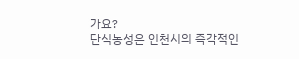가요?
단식농성은 인천시의 즉각적인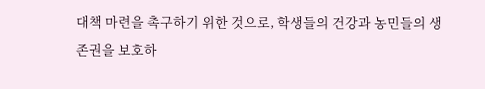대책 마련을 촉구하기 위한 것으로, 학생들의 건강과 농민들의 생존권을 보호하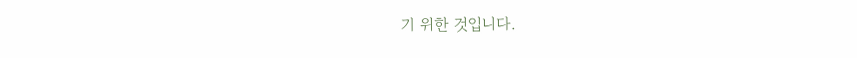기 위한 것입니다.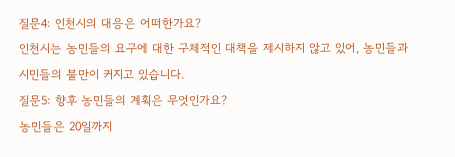질문4: 인천시의 대응은 어떠한가요?
인천시는 농민들의 요구에 대한 구체적인 대책을 제시하지 않고 있어, 농민들과 시민들의 불만이 커지고 있습니다.
질문5: 향후 농민들의 계획은 무엇인가요?
농민들은 20일까지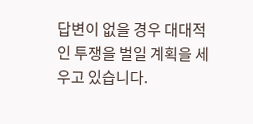답변이 없을 경우 대대적인 투쟁을 벌일 계획을 세우고 있습니다.